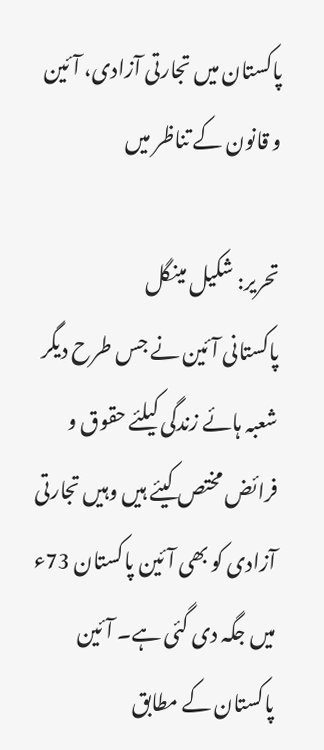پاکستان میں تجارتی آزادی، آئین و قانون کے تناظر میں

تحریر: شکیل مینگل
پاکستانی آئین نے جس طرح دیگر شعبہ ہائے زندگی کیلئے حقوق و فرائض مختص کیئے ہیں وہیں تجارتی آزادی کو بھی آئین پاکستان 73ء میں جگہ دی گئی ہے۔ آئین پاکستان کے مطابق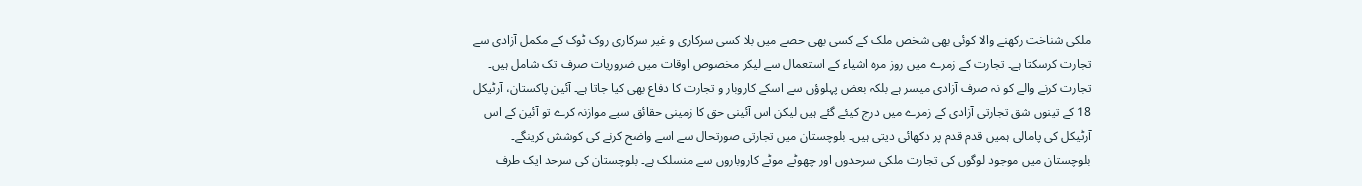ملکی شناخت رکھنے والا کوئی بھی شخص ملک کے کسی بھی حصے میں بلا کسی سرکاری و غیر سرکاری روک ٹوک کے مکمل آزادی سے تجارت کرسکتا ہے۔ تجارت کے زمرے میں روز مرہ اشیاء کے استعمال سے لیکر مخصوص اوقات میں ضروریات صرف تک شامل ہیں۔ تجارت کرنے والے کو نہ صرف آزادی میسر ہے بلکہ بعض پہلوؤں سے اسکے کاروبار و تجارت کا دفاع بھی کیا جاتا ہے۔ آئین پاکستان، آرٹیکل 18 کے تینوں شق تجارتی آزادی کے زمرے میں درج کیئے گئے ہیں لیکن اس آئینی حق کا زمینی حقائق سیے موازنہ کرے تو آئین کے اس آرٹیکل کی پامالی ہمیں قدم قدم پر دکھائی دیتی ہیں۔ بلوچستان میں تجارتی صورتحال سے اسے واضح کرنے کی کوشش کرینگے۔ بلوچستان میں موجود لوگوں کی تجارت ملکی سرحدوں اور چھوٹے موٹے کاروباروں سے منسلک ہے۔ بلوچستان کی سرحد ایک طرف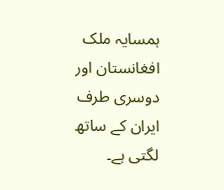ہمسایہ ملک افغانستان اور دوسری طرف ایران کے ساتھ لگتی ہے۔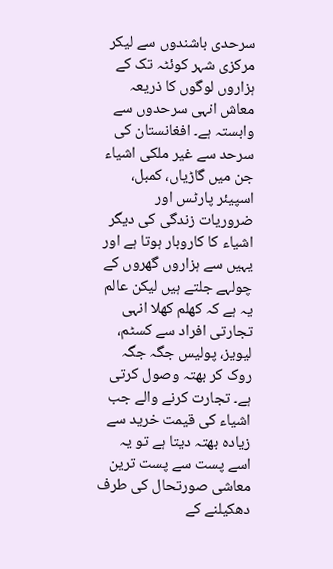سرحدی باشندوں سے لیکر مرکزی شہر کوئٹہ تک کے ہزاروں لوگوں کا ذریعہ معاش انہی سرحدوں سے وابستہ ہے۔ افغانستان کی سرحد سے غیر ملکی اشیاء جن میں گاڑیاں، کمبل، اسپیئر پارٹس اور ضروریات زندگی کی دیگر اشیاء کا کاروبار ہوتا ہے اور یہیں سے ہزاروں گھروں کے چولہے جلتے ہیں لیکن عالم یہ ہے کہ کھلم کھلا انہی تجارتی افراد سے کسٹم، لیویز، پولیس جگہ جگہ روک کر بھتہ وصول کرتی ہے۔ تجارت کرنے والے جب اشیاء کی قیمت خرید سے زیادہ بھتہ دیتا ہے تو یہ اسے پست سے پست ترین معاشی صورتحال کی طرف دھکیلنے کے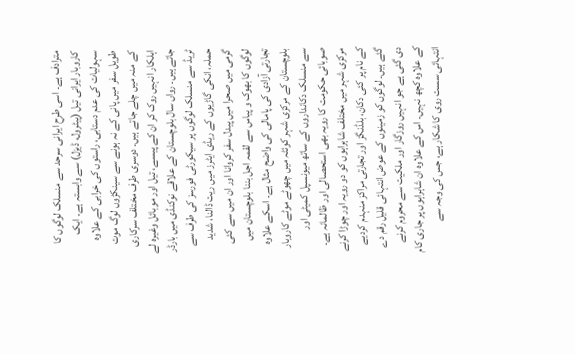مترادف ہے۔ اسی طرح ایرانی سرحد سے منسلک لوگوں کا کاروبار ایرانی تیل (پیٹرول، ڈیزل) سے وابستہ ہے۔ ایک سہولیات کی عدم دستابی، راستوں کی خرابی کے علاوہ طویل سفر میں پانی کے نہ ہونے سے سینکڑوں لوگ موت کے منہ میں چلے جاتے ہیں۔ دوسری طرف مختلف سرکاری اہلکار انہیں روک کر ان کے پیسے، تیل اور موبائل وغیرہ لے جاتے ہیں۔ رواں سال بلوچستان کے علاقے نوکنڈی میں بارڈر ٹریڈ سے منسلک لوگوں پر سیکورٹی فورسز کی طرف سے حملہ، انکی گاڑیوں کے ریڈی ایٹرز میں ریت ڈالنا، شدید گرمی میں صحرا میں پیدل سفر کروانا اور ان میں سے کئی لوگوں کا بھوک و پیاس سے لقمہ اجل بننا بلوچستان میں تجارتی آزادی کی پامالی کی واضح مثال ہے۔ اسکے علاوہ بلوچستان کے مرکزی شہر کوئٹہ میں چھوٹے موٹے کاروبار سے منسلک دکانداروں کے ساتھ میونسپل کمیٹی اور صوبائی حکومت کا رویہ بھی استحصالی اور ظالمانہ ہے۔ مرکزی شہر میں مختلف شاہراہوں کو دو رویہ اور چوڑا کرنے کے نام پر کئی دکان، بلڈنگز اور تجارتی مراکز منہدم کردیے گئے ہیں۔ لوگوں کو زمینوں کے عوض انتہائی قلیل رقم دے دی گئی ہے جو انہیں روزگار اور ملکیت سے محروم کرنے کے علاوہ کچھ نہیں۔ اس کے علاوہ ان شاہراہوں پر جاری کام انتہائی سست روی کا شکار ہے، جس کی وجہ سے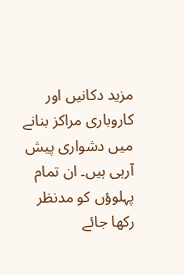مزید دکانیں اور کاروباری مراکز بنانے میں دشواری پیش آرہی ہیں۔ ان تمام پہلوؤں کو مدنظر رکھا جائے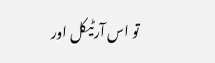تو اس آرٹیکل اور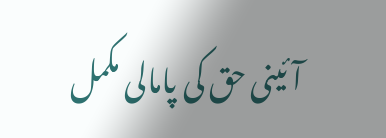آئینی حق کی پامالی مکمل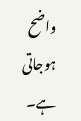واضح ہوجاتی ہے۔